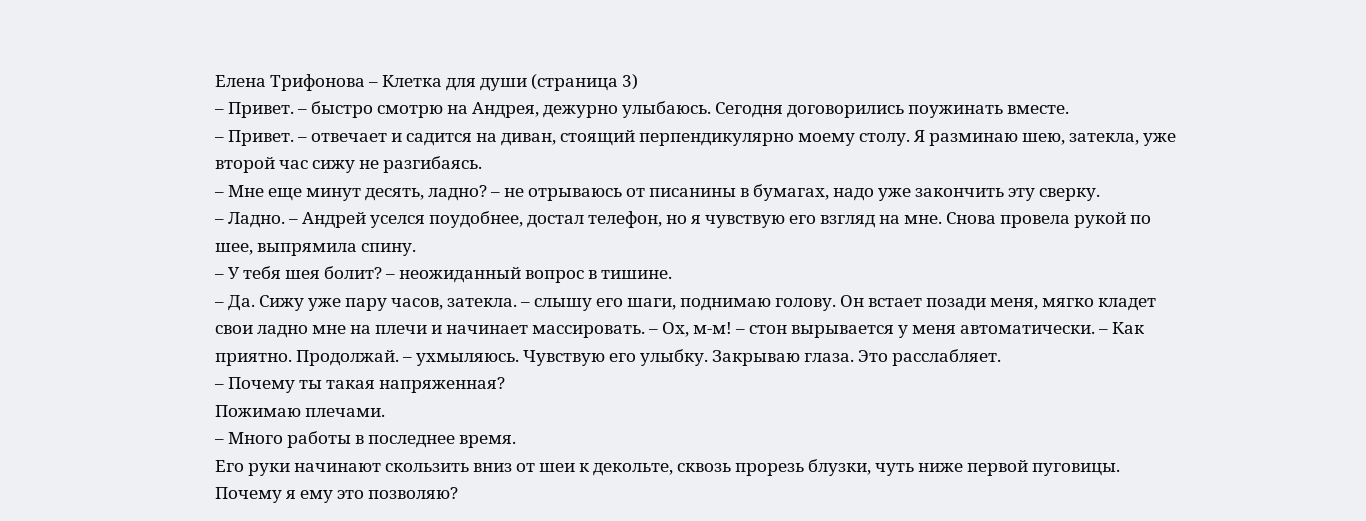Елена Трифонова – Клетка для души (страница 3)
– Привет. – быстро смотрю на Андрея, дежурно улыбаюсь. Сегодня договорились поужинать вместе.
– Привет. – отвечает и садится на диван, стоящий перпендикулярно моему столу. Я разминаю шею, затекла, уже второй час сижу не разгибаясь.
– Мне еще минут десять, ладно? – не отрываюсь от писанины в бумагах, надо уже закончить эту сверку.
– Ладно. – Андрей уселся поудобнее, достал телефон, но я чувствую его взгляд на мне. Снова провела рукой по шее, выпрямила спину.
– У тебя шея болит? – неожиданный вопрос в тишине.
– Да. Сижу уже пару часов, затекла. – слышу его шаги, поднимаю голову. Он встает позади меня, мягко кладет свои ладно мне на плечи и начинает массировать. – Ох, м-м! – стон вырывается у меня автоматически. – Как приятно. Продолжай. – ухмыляюсь. Чувствую его улыбку. Закрываю глаза. Это расслабляет.
– Почему ты такая напряженная?
Пожимаю плечами.
– Много работы в последнее время.
Его руки начинают скользить вниз от шеи к декольте, сквозь прорезь блузки, чуть ниже первой пуговицы. Почему я ему это позволяю?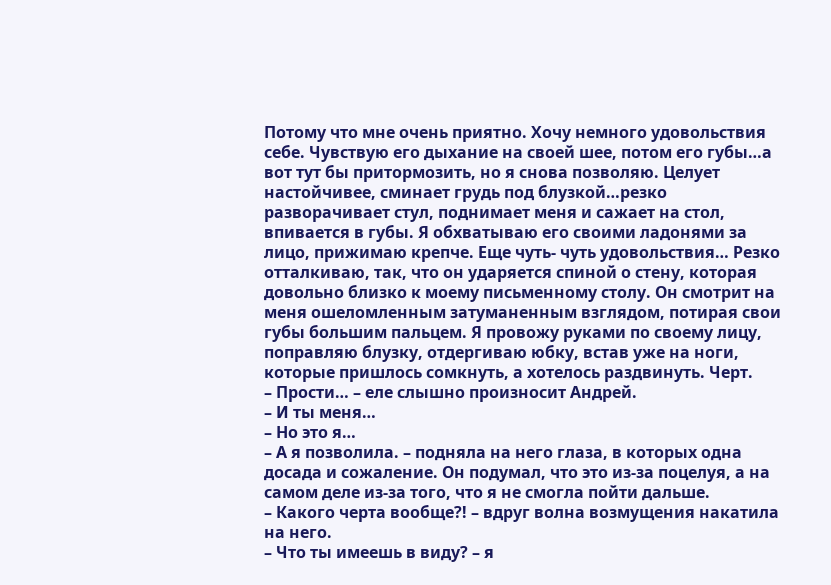Потому что мне очень приятно. Хочу немного удовольствия себе. Чувствую его дыхание на своей шее, потом его губы…а вот тут бы притормозить, но я снова позволяю. Целует настойчивее, сминает грудь под блузкой…резко разворачивает стул, поднимает меня и сажает на стол, впивается в губы. Я обхватываю его своими ладонями за лицо, прижимаю крепче. Еще чуть- чуть удовольствия… Резко отталкиваю, так, что он ударяется спиной о стену, которая довольно близко к моему письменному столу. Он смотрит на меня ошеломленным затуманенным взглядом, потирая свои губы большим пальцем. Я провожу руками по своему лицу, поправляю блузку, отдергиваю юбку, встав уже на ноги, которые пришлось сомкнуть, а хотелось раздвинуть. Черт.
– Прости… – еле слышно произносит Андрей.
– И ты меня…
– Но это я…
– А я позволила. – подняла на него глаза, в которых одна досада и сожаление. Он подумал, что это из-за поцелуя, а на самом деле из-за того, что я не смогла пойти дальше.
– Какого черта вообще?! – вдруг волна возмущения накатила на него.
– Что ты имеешь в виду? – я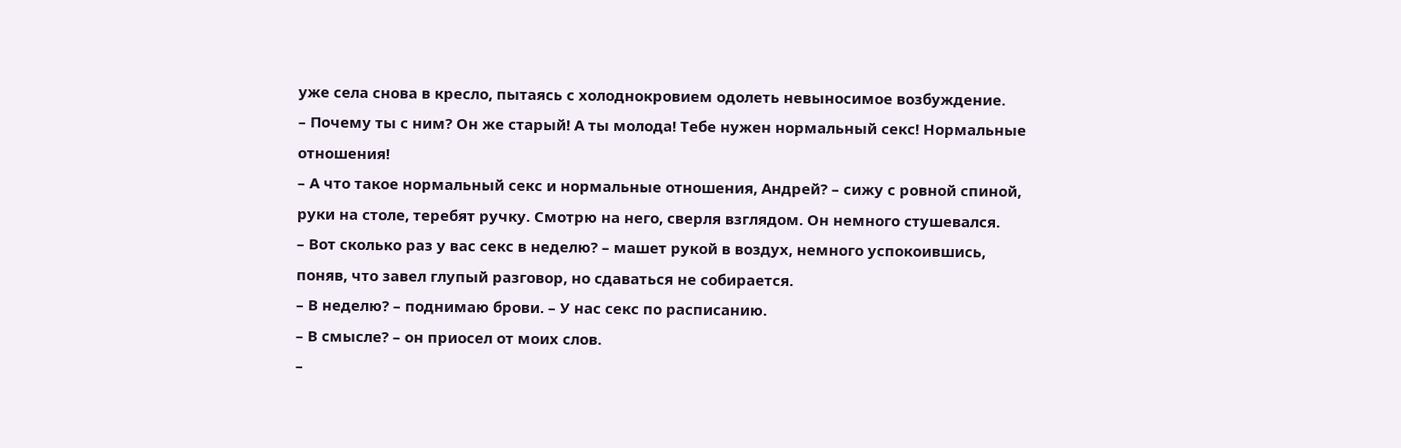уже села снова в кресло, пытаясь с холоднокровием одолеть невыносимое возбуждение.
– Почему ты с ним? Он же старый! А ты молода! Тебе нужен нормальный секс! Нормальные отношения!
– А что такое нормальный секс и нормальные отношения, Андрей? – сижу с ровной спиной, руки на столе, теребят ручку. Смотрю на него, сверля взглядом. Он немного стушевался.
– Вот сколько раз у вас секс в неделю? – машет рукой в воздух, немного успокоившись, поняв, что завел глупый разговор, но сдаваться не собирается.
– В неделю? – поднимаю брови. – У нас секс по расписанию.
– В смысле? – он приосел от моих слов.
–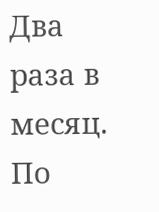Два раза в месяц. По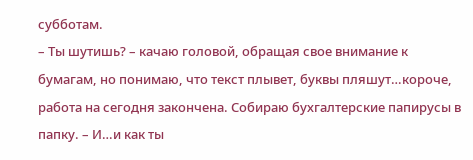субботам.
– Ты шутишь? – качаю головой, обращая свое внимание к бумагам, но понимаю, что текст плывет, буквы пляшут…короче, работа на сегодня закончена. Собираю бухгалтерские папирусы в папку. – И…и как ты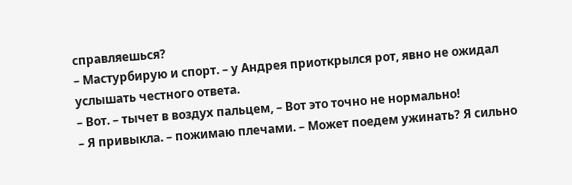справляешься?
– Мастурбирую и спорт. – у Андрея приоткрылся рот, явно не ожидал услышать честного ответа.
– Вот. – тычет в воздух пальцем, – Вот это точно не нормально!
– Я привыкла. – пожимаю плечами. – Может поедем ужинать? Я сильно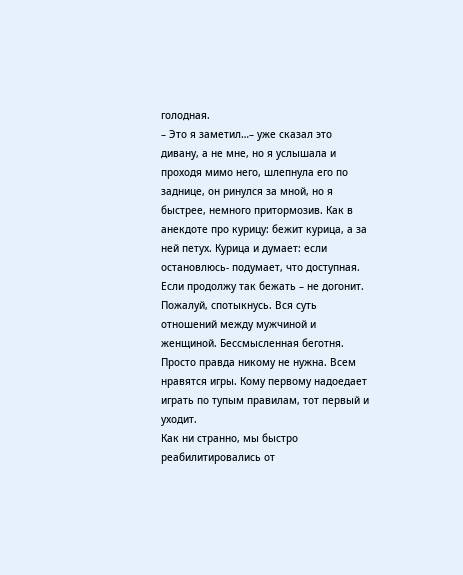голодная.
– Это я заметил…– уже сказал это дивану, а не мне, но я услышала и проходя мимо него, шлепнула его по заднице, он ринулся за мной, но я быстрее, немного притормозив. Как в анекдоте про курицу: бежит курица, а за ней петух. Курица и думает: если остановлюсь- подумает, что доступная. Если продолжу так бежать – не догонит. Пожалуй, спотыкнусь. Вся суть отношений между мужчиной и женщиной. Бессмысленная беготня. Просто правда никому не нужна. Всем нравятся игры. Кому первому надоедает играть по тупым правилам, тот первый и уходит.
Как ни странно, мы быстро реабилитировались от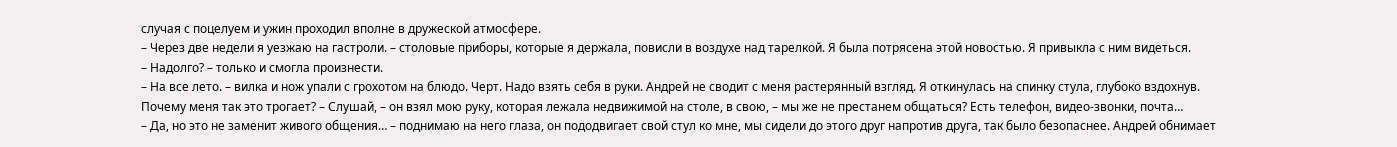случая с поцелуем и ужин проходил вполне в дружеской атмосфере.
– Через две недели я уезжаю на гастроли. – столовые приборы, которые я держала, повисли в воздухе над тарелкой. Я была потрясена этой новостью. Я привыкла с ним видеться.
– Надолго? – только и смогла произнести.
– На все лето. – вилка и нож упали с грохотом на блюдо. Черт. Надо взять себя в руки. Андрей не сводит с меня растерянный взгляд. Я откинулась на спинку стула, глубоко вздохнув. Почему меня так это трогает? – Слушай, – он взял мою руку, которая лежала недвижимой на столе, в свою, – мы же не престанем общаться? Есть телефон, видео-звонки, почта…
– Да, но это не заменит живого общения… – поднимаю на него глаза, он пододвигает свой стул ко мне, мы сидели до этого друг напротив друга, так было безопаснее. Андрей обнимает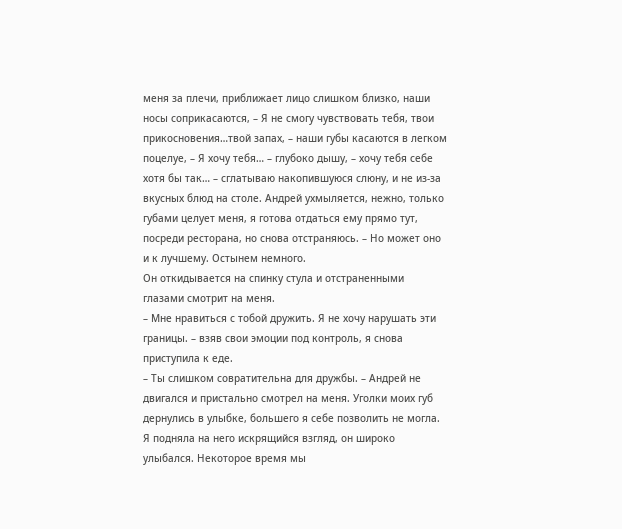меня за плечи, приближает лицо слишком близко, наши носы соприкасаются, – Я не смогу чувствовать тебя, твои прикосновения…твой запах, – наши губы касаются в легком поцелуе, – Я хочу тебя… – глубоко дышу, – хочу тебя себе хотя бы так… – сглатываю накопившуюся слюну, и не из-за вкусных блюд на столе. Андрей ухмыляется, нежно, только губами целует меня, я готова отдаться ему прямо тут, посреди ресторана, но снова отстраняюсь. – Но может оно и к лучшему. Остынем немного.
Он откидывается на спинку стула и отстраненными глазами смотрит на меня.
– Мне нравиться с тобой дружить. Я не хочу нарушать эти границы. – взяв свои эмоции под контроль, я снова приступила к еде.
– Ты слишком совратительна для дружбы. – Андрей не двигался и пристально смотрел на меня. Уголки моих губ дернулись в улыбке, большего я себе позволить не могла. Я подняла на него искрящийся взгляд, он широко улыбался. Некоторое время мы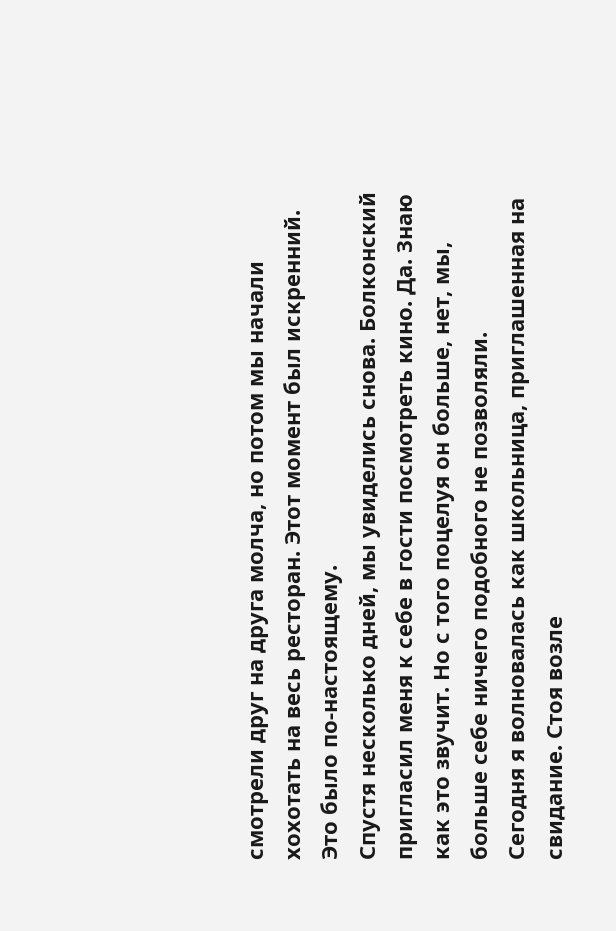смотрели друг на друга молча, но потом мы начали хохотать на весь ресторан. Этот момент был искренний. Это было по-настоящему.
Спустя несколько дней, мы увиделись снова. Болконский пригласил меня к себе в гости посмотреть кино. Да. Знаю как это звучит. Но с того поцелуя он больше, нет, мы, больше себе ничего подобного не позволяли.
Сегодня я волновалась как школьница, приглашенная на свидание. Стоя возле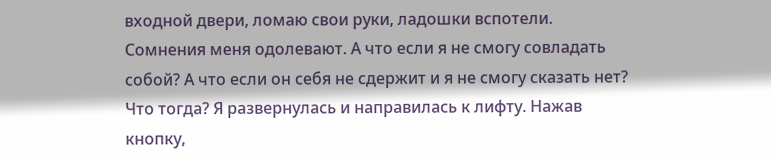входной двери, ломаю свои руки, ладошки вспотели. Сомнения меня одолевают. А что если я не смогу совладать собой? А что если он себя не сдержит и я не смогу сказать нет? Что тогда? Я развернулась и направилась к лифту. Нажав кнопку,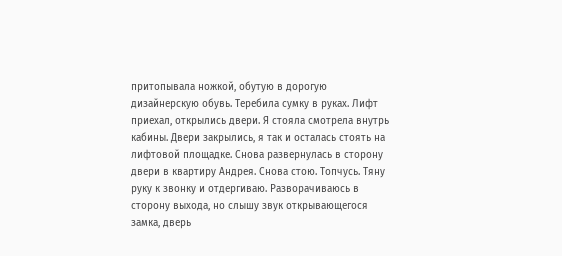притопывала ножкой, обутую в дорогую дизайнерскую обувь. Теребила сумку в руках. Лифт приехал, открылись двери. Я стояла смотрела внутрь кабины. Двери закрылись, я так и осталась стоять на лифтовой площадке. Снова развернулась в сторону двери в квартиру Андрея. Снова стою. Топчусь. Тяну руку к звонку и отдергиваю. Разворачиваюсь в сторону выхода, но слышу звук открывающегося замка, дверь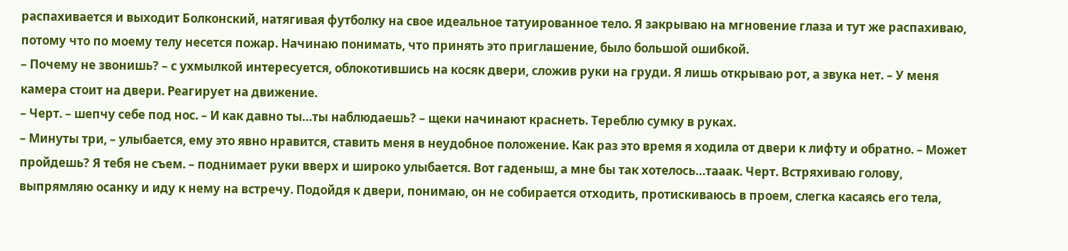распахивается и выходит Болконский, натягивая футболку на свое идеальное татуированное тело. Я закрываю на мгновение глаза и тут же распахиваю, потому что по моему телу несется пожар. Начинаю понимать, что принять это приглашение, было большой ошибкой.
– Почему не звонишь? – с ухмылкой интересуется, облокотившись на косяк двери, сложив руки на груди. Я лишь открываю рот, а звука нет. – У меня камера стоит на двери. Реагирует на движение.
– Черт. – шепчу себе под нос. – И как давно ты…ты наблюдаешь? – щеки начинают краснеть. Тереблю сумку в руках.
– Минуты три, – улыбается, ему это явно нравится, ставить меня в неудобное положение. Как раз это время я ходила от двери к лифту и обратно. – Может пройдешь? Я тебя не съем. – поднимает руки вверх и широко улыбается. Вот гаденыш, а мне бы так хотелось…тааак. Черт. Встряхиваю голову, выпрямляю осанку и иду к нему на встречу. Подойдя к двери, понимаю, он не собирается отходить, протискиваюсь в проем, слегка касаясь его тела,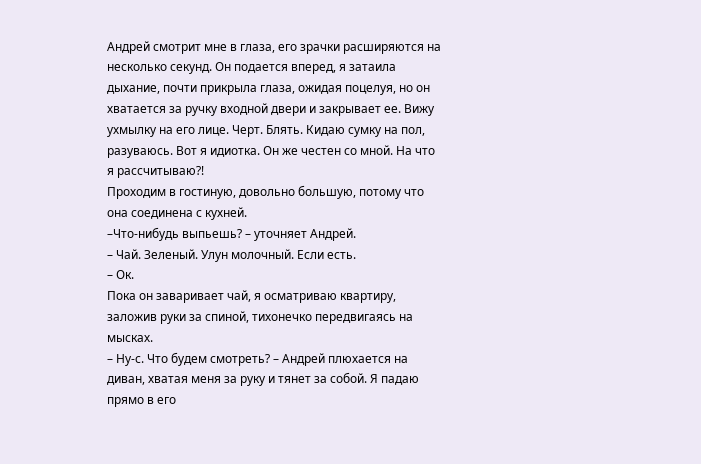Андрей смотрит мне в глаза, его зрачки расширяются на несколько секунд. Он подается вперед, я затаила дыхание, почти прикрыла глаза, ожидая поцелуя, но он хватается за ручку входной двери и закрывает ее. Вижу ухмылку на его лице. Черт. Блять. Кидаю сумку на пол, разуваюсь. Вот я идиотка. Он же честен со мной. На что я рассчитываю?!
Проходим в гостиную, довольно большую, потому что она соединена с кухней.
–Что-нибудь выпьешь? – уточняет Андрей.
– Чай. Зеленый. Улун молочный. Если есть.
– Ок.
Пока он заваривает чай, я осматриваю квартиру, заложив руки за спиной, тихонечко передвигаясь на мысках.
– Ну-с. Что будем смотреть? – Андрей плюхается на диван, хватая меня за руку и тянет за собой. Я падаю прямо в его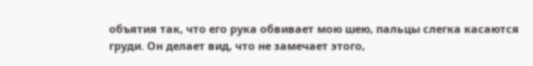объятия так, что его рука обвивает мою шею, пальцы слегка касаются груди. Он делает вид, что не замечает этого,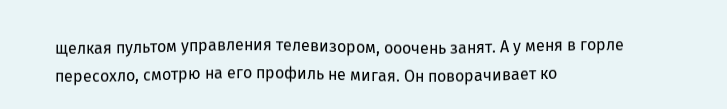щелкая пультом управления телевизором, ооочень занят. А у меня в горле пересохло, смотрю на его профиль не мигая. Он поворачивает ко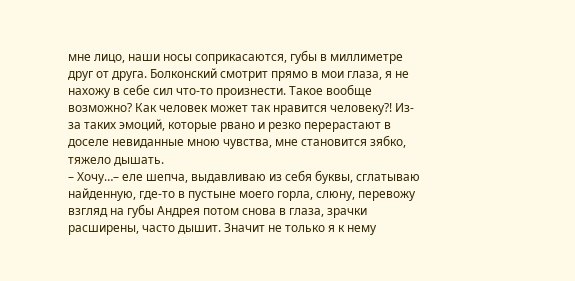мне лицо, наши носы соприкасаются, губы в миллиметре друг от друга. Болконский смотрит прямо в мои глаза, я не нахожу в себе сил что-то произнести. Такое вообще возможно? Как человек может так нравится человеку?! Из-за таких эмоций, которые рвано и резко перерастают в доселе невиданные мною чувства, мне становится зябко, тяжело дышать.
– Хочу…– еле шепча, выдавливаю из себя буквы, сглатываю найденную, где-то в пустыне моего горла, слюну, перевожу взгляд на губы Андрея потом снова в глаза, зрачки расширены, часто дышит. Значит не только я к нему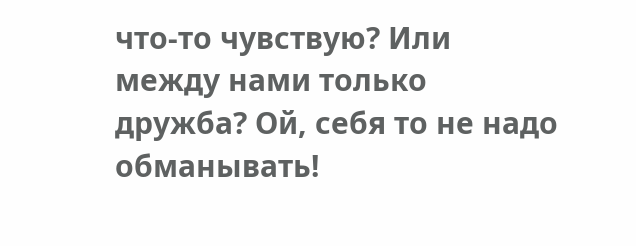что-то чувствую? Или между нами только дружба? Ой, себя то не надо обманывать!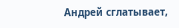Андрей сглатывает,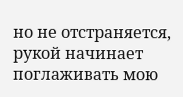но не отстраняется, рукой начинает поглаживать мою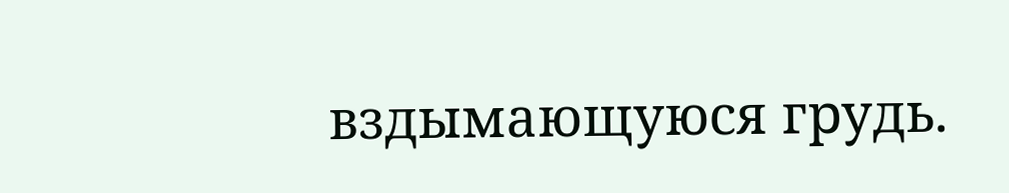вздымающуюся грудь.